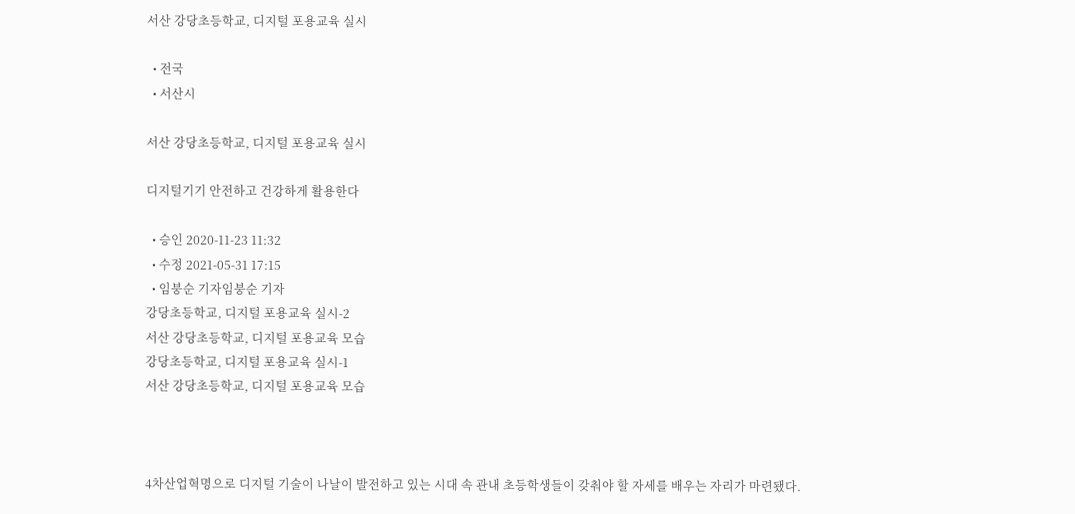서산 강당초등학교, 디지털 포용교육 실시

  • 전국
  • 서산시

서산 강당초등학교, 디지털 포용교육 실시

디지털기기 안전하고 건강하게 활용한다

  • 승인 2020-11-23 11:32
  • 수정 2021-05-31 17:15
  • 임붕순 기자임붕순 기자
강당초등학교, 디지털 포용교육 실시-2
서산 강당초등학교, 디지털 포용교육 모습
강당초등학교, 디지털 포용교육 실시-1
서산 강당초등학교, 디지털 포용교육 모습



4차산업혁명으로 디지털 기술이 나날이 발전하고 있는 시대 속 관내 초등학생들이 갖춰야 할 자세를 배우는 자리가 마련됐다.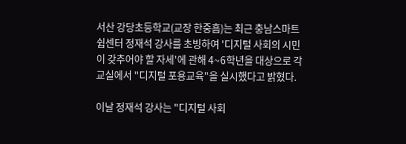서산 강당초등학교(교장 한중흠)는 최근 충남스마트쉼센터 정재석 강사를 초빙하여 '디지털 사회의 시민이 갖추어야 할 자세'에 관해 4~6학년을 대상으로 각 교실에서 "디지털 포용교육"을 실시했다고 밝혔다.

이날 정재석 강사는 "디지털 사회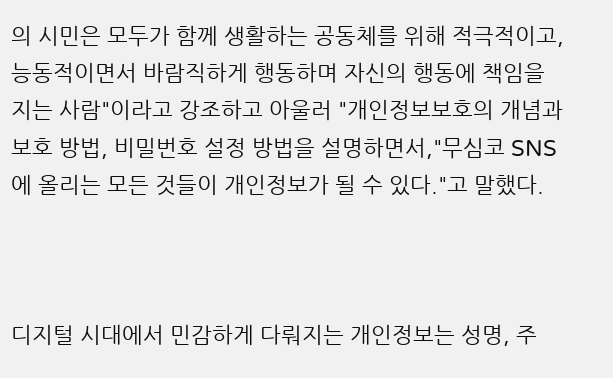의 시민은 모두가 함께 생활하는 공동체를 위해 적극적이고, 능동적이면서 바람직하게 행동하며 자신의 행동에 책임을 지는 사람"이라고 강조하고 아울러 "개인정보보호의 개념과 보호 방법, 비밀번호 설정 방법을 설명하면서,"무심코 SNS에 올리는 모든 것들이 개인정보가 될 수 있다."고 말했다.



디지털 시대에서 민감하게 다뤄지는 개인정보는 성명, 주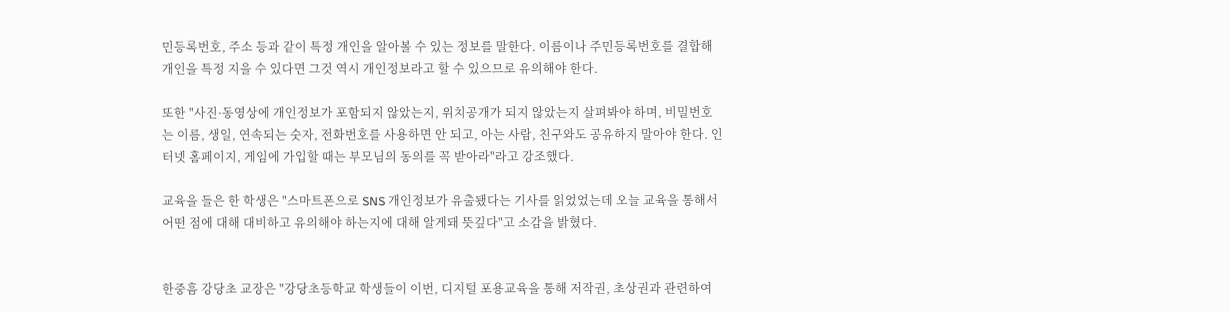민등록번호, 주소 등과 같이 특정 개인을 알아볼 수 있는 정보를 말한다. 이름이나 주민등록번호를 결합해 개인을 특정 지을 수 있다면 그것 역시 개인정보라고 할 수 있으므로 유의해야 한다.

또한 "사진·동영상에 개인정보가 포함되지 않았는지, 위치공개가 되지 않았는지 살펴봐야 하며, 비밀번호는 이름, 생일, 연속되는 숫자, 전화번호를 사용하면 안 되고, 아는 사람, 친구와도 공유하지 말아야 한다. 인터넷 홈페이지, 게임에 가입할 때는 부모님의 동의를 꼭 받아라"라고 강조했다.

교육을 들은 한 학생은 "스마트폰으로 SNS 개인정보가 유출됐다는 기사를 읽었었는데 오늘 교육을 통해서 어떤 점에 대해 대비하고 유의해야 하는지에 대해 알게돼 뜻깊다"고 소감을 밝혔다.


한중흠 강당초 교장은 "강당초등학교 학생들이 이번, 디지털 포용교육을 통해 저작권, 초상권과 관련하여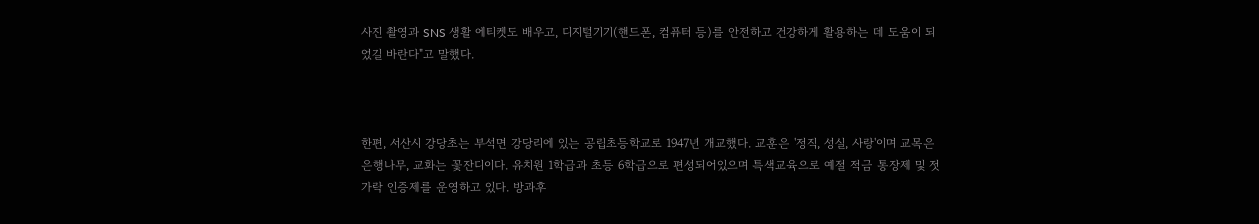사진 촬영과 SNS 생활 에티켓도 배우고, 디지털기기(핸드폰, 컴퓨터 등)를 안전하고 건강하게 활용하는 데 도움이 되었길 바란다"고 말했다.



한편, 서산시 강당초는 부석면 강당리에 있는 공립초등학교로 1947년 개교했다. 교훈은 '정직, 성실, 사랑'이며 교목은 은행나무, 교화는 꽃잔디이다. 유치원 1학급과 초등 6학급으로 편성되어있으며 특색교육으로 예절 적금 통장제 및 젓가락 인증제를 운영하고 있다. 방과후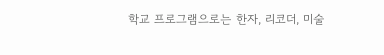학교 프로그램으로는 한자, 리코더, 미술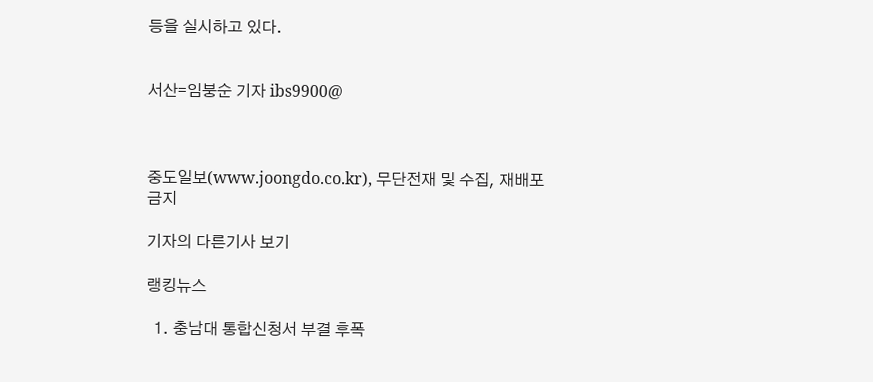등을 실시하고 있다.


서산=임붕순 기자 ibs9900@



중도일보(www.joongdo.co.kr), 무단전재 및 수집, 재배포 금지

기자의 다른기사 보기

랭킹뉴스

  1. 충남대 통합신청서 부결 후폭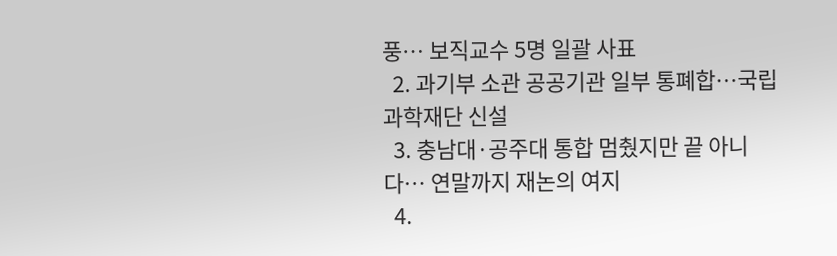풍… 보직교수 5명 일괄 사표
  2. 과기부 소관 공공기관 일부 통폐합…국립과학재단 신설
  3. 충남대·공주대 통합 멈췄지만 끝 아니다… 연말까지 재논의 여지
  4.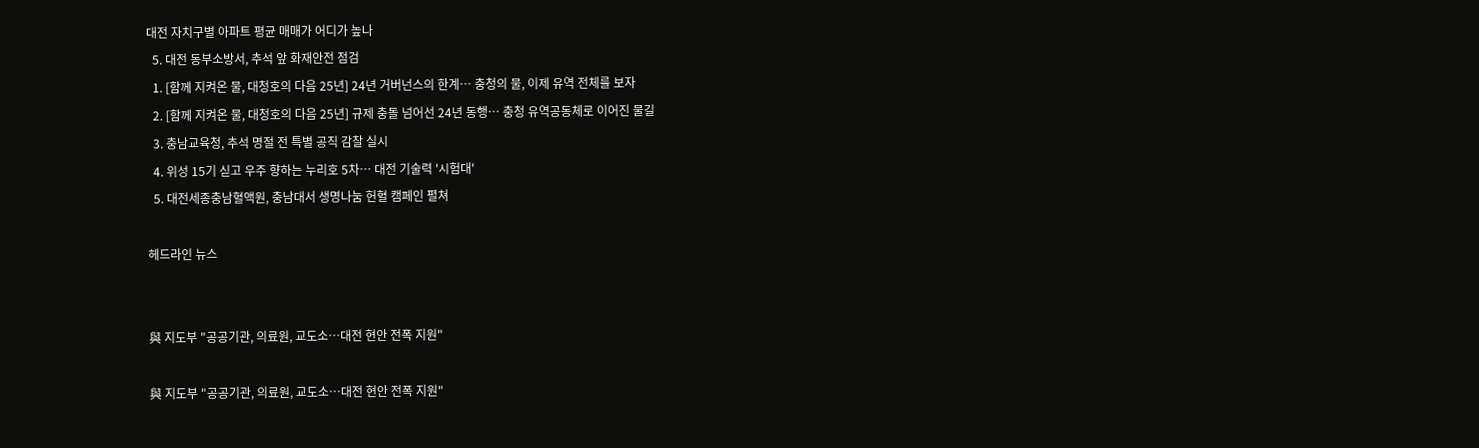대전 자치구별 아파트 평균 매매가 어디가 높나
  5. 대전 동부소방서, 추석 앞 화재안전 점검
  1. [함께 지켜온 물, 대청호의 다음 25년] 24년 거버넌스의 한계… 충청의 물, 이제 유역 전체를 보자
  2. [함께 지켜온 물, 대청호의 다음 25년] 규제 충돌 넘어선 24년 동행… 충청 유역공동체로 이어진 물길
  3. 충남교육청, 추석 명절 전 특별 공직 감찰 실시
  4. 위성 15기 싣고 우주 향하는 누리호 5차… 대전 기술력 '시험대'
  5. 대전세종충남혈액원, 충남대서 생명나눔 헌혈 캠페인 펼쳐

헤드라인 뉴스


與 지도부 "공공기관, 의료원, 교도소…대전 현안 전폭 지원"

與 지도부 "공공기관, 의료원, 교도소…대전 현안 전폭 지원"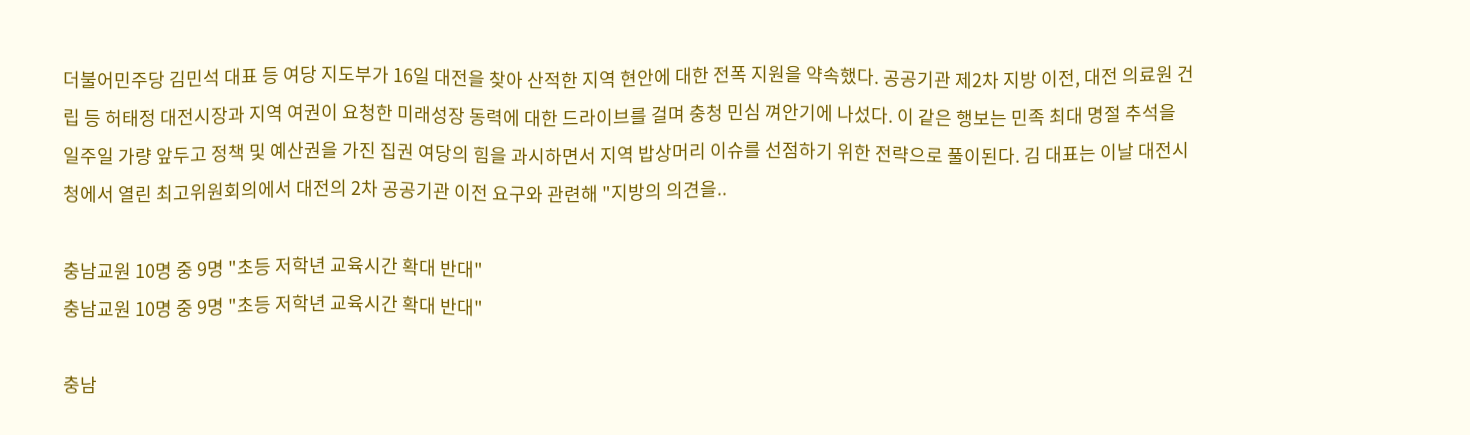더불어민주당 김민석 대표 등 여당 지도부가 16일 대전을 찾아 산적한 지역 현안에 대한 전폭 지원을 약속했다. 공공기관 제2차 지방 이전, 대전 의료원 건립 등 허태정 대전시장과 지역 여권이 요청한 미래성장 동력에 대한 드라이브를 걸며 충청 민심 껴안기에 나섰다. 이 같은 행보는 민족 최대 명절 추석을 일주일 가량 앞두고 정책 및 예산권을 가진 집권 여당의 힘을 과시하면서 지역 밥상머리 이슈를 선점하기 위한 전략으로 풀이된다. 김 대표는 이날 대전시청에서 열린 최고위원회의에서 대전의 2차 공공기관 이전 요구와 관련해 "지방의 의견을..

충남교원 10명 중 9명 "초등 저학년 교육시간 확대 반대"
충남교원 10명 중 9명 "초등 저학년 교육시간 확대 반대"

충남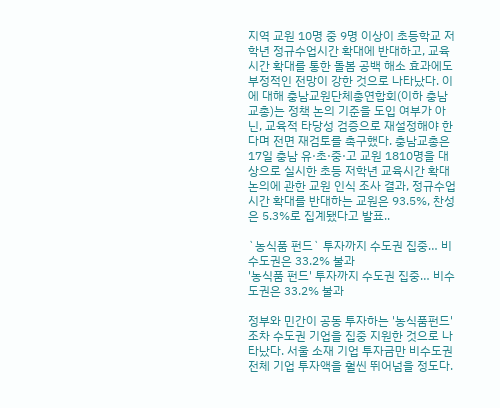지역 교원 10명 중 9명 이상이 초등학교 저학년 정규수업시간 확대에 반대하고, 교육시간 확대를 통한 돌봄 공백 해소 효과에도 부정적인 전망이 강한 것으로 나타났다. 이에 대해 충남교원단체총연합회(이하 충남교총)는 정책 논의 기준을 도입 여부가 아닌, 교육적 타당성 검증으로 재설정해야 한다며 전면 재검토를 촉구했다. 충남교총은 17일 충남 유·초·중·고 교원 1810명을 대상으로 실시한 초등 저학년 교육시간 확대 논의에 관한 교원 인식 조사 결과, 정규수업시간 확대를 반대하는 교원은 93.5%, 찬성은 5.3%로 집계됐다고 발표..

`농식품 펀드` 투자까지 수도권 집중… 비수도권은 33.2% 불과
'농식품 펀드' 투자까지 수도권 집중… 비수도권은 33.2% 불과

정부와 민간이 공동 투자하는 '농식품펀드'조차 수도권 기업을 집중 지원한 것으로 나타났다. 서울 소재 기업 투자금만 비수도권 전체 기업 투자액을 훨씬 뛰어넘을 정도다.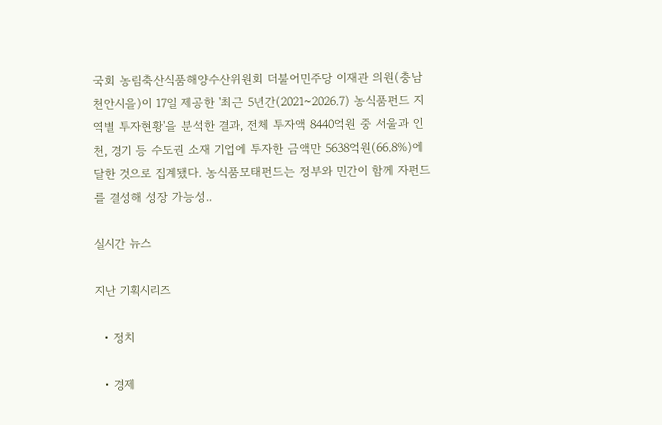국회 농림축산식품해양수산위원회 더불어민주당 이재관 의원(충남 천안시을)이 17일 제공한 '최근 5년간(2021~2026.7) 농식품펀드 지역별 투자현황'을 분석한 결과, 전체 투자액 8440억원 중 서울과 인천, 경기 등 수도권 소재 기업에 투자한 금액만 5638억원(66.8%)에 달한 것으로 집계됐다. 농식품모태펀드는 정부와 민간이 함께 자펀드를 결성해 성장 가능성..

실시간 뉴스

지난 기획시리즈

  • 정치

  • 경제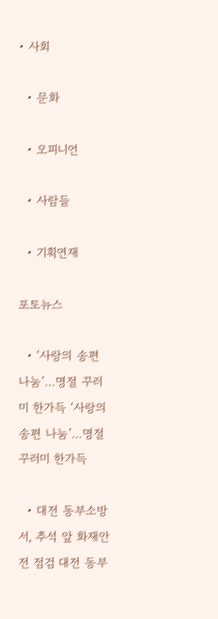• 사회

  • 문화

  • 오피니언

  • 사람들

  • 기획연재

포토뉴스

  • ‘사랑의 송편 나눔’…명절 꾸러미 한가득 ‘사랑의 송편 나눔’…명절 꾸러미 한가득

  • 대전 동부소방서, 추석 앞 화재안전 점검 대전 동부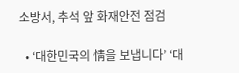소방서, 추석 앞 화재안전 점검

  • ‘대한민국의 情을 보냅니다’ ‘대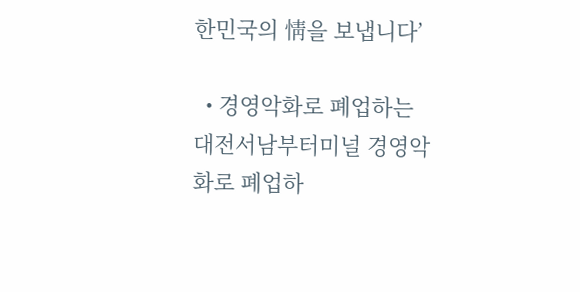한민국의 情을 보냅니다’

  • 경영악화로 폐업하는 대전서남부터미널 경영악화로 폐업하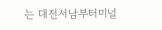는 대전서남부터미널